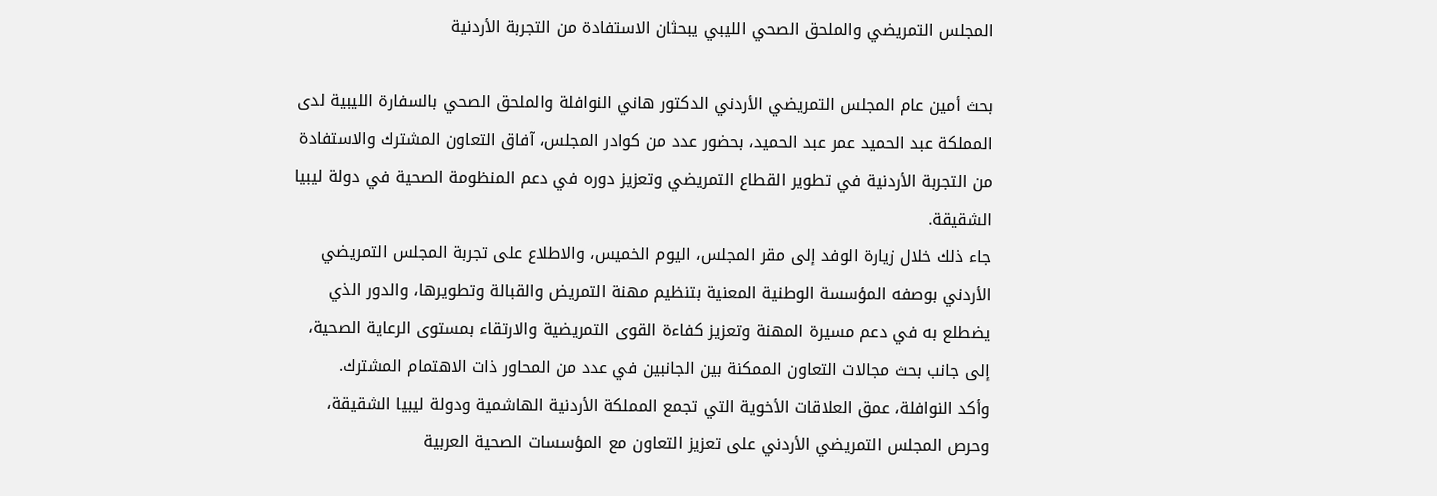المجلس التمريضي والملحق الصحي الليبي يبحثان الاستفادة من التجربة الأردنية

بحث أمين عام المجلس التمريضي الأردني الدكتور هاني النوافلة والملحق الصحي بالسفارة الليبية لدى المملكة عبد الحميد عمر عبد الحميد، بحضور عدد من كوادر المجلس، آفاق التعاون المشترك والاستفادة من التجربة الأردنية في تطوير القطاع التمريضي وتعزيز دوره في دعم المنظومة الصحية في دولة ليبيا الشقيقة.
جاء ذلك خلال زيارة الوفد إلى مقر المجلس، اليوم الخميس، والاطلاع على تجربة المجلس التمريضي الأردني بوصفه المؤسسة الوطنية المعنية بتنظيم مهنة التمريض والقبالة وتطويرها، والدور الذي يضطلع به في دعم مسيرة المهنة وتعزيز كفاءة القوى التمريضية والارتقاء بمستوى الرعاية الصحية، إلى جانب بحث مجالات التعاون الممكنة بين الجانبين في عدد من المحاور ذات الاهتمام المشترك.
وأكد النوافلة، عمق العلاقات الأخوية التي تجمع المملكة الأردنية الهاشمية ودولة ليبيا الشقيقة، وحرص المجلس التمريضي الأردني على تعزيز التعاون مع المؤسسات الصحية العربية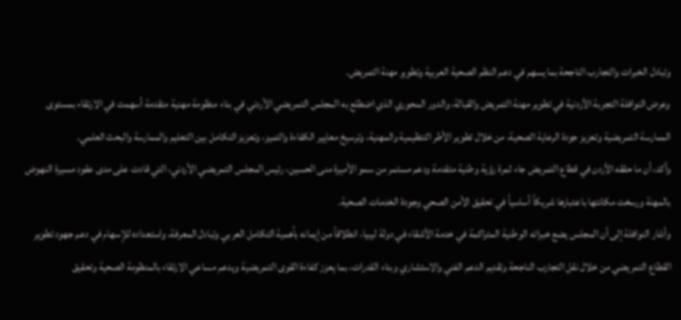وتبادل الخبرات والتجارب الناجحة بما يسهم في دعم النظم الصحية العربية وتطوير مهنة التمريض.
وعرض النوافلة التجربة الأردنية في تطوير مهنة التمريض والقبالة، والدور المحوري الذي اضطلع به المجلس التمريضي الأردني في بناء منظومة مهنية متقدمة أسهمت في الارتقاء بمستوى الممارسة التمريضية وتعزيز جودة الرعاية الصحية، من خلال تطوير الأطر التنظيمية والمهنية، وترسيخ معايير الكفاءة والتميز، وتعزيز التكامل بين التعليم والممارسة والبحث العلمي.
وأكد، أن ما حققه الأردن في قطاع التمريض جاء ثمرة رؤية وطنية متقدمة ودعم مستمر من سمو الأميرة منى الحسين، رئيس المجلس التمريضي الأردني، التي قادت على مدى عقود مسيرة النهوض بالمهنة ورسخت مكانتها باعتبارها شريكاً أساسياً في تحقيق الأمن الصحي وجودة الخدمات الصحية.
وأشار النوافلة إلى أن المجلس يضع خبراته الوطنية المتراكمة في خدمة الأشقاء في دولة ليبيا، انطلاقاً من إيمانه بأهمية التكامل العربي وتبادل المعرفة، واستعداده للإسهام في دعم جهود تطوير القطاع التمريضي من خلال نقل التجارب الناجحة وتقديم الدعم الفني والاستشاري وبناء القدرات، بما يعزز كفاءة القوى التمريضية ويدعم مساعي الارتقاء بالمنظومة الصحية وتحقيق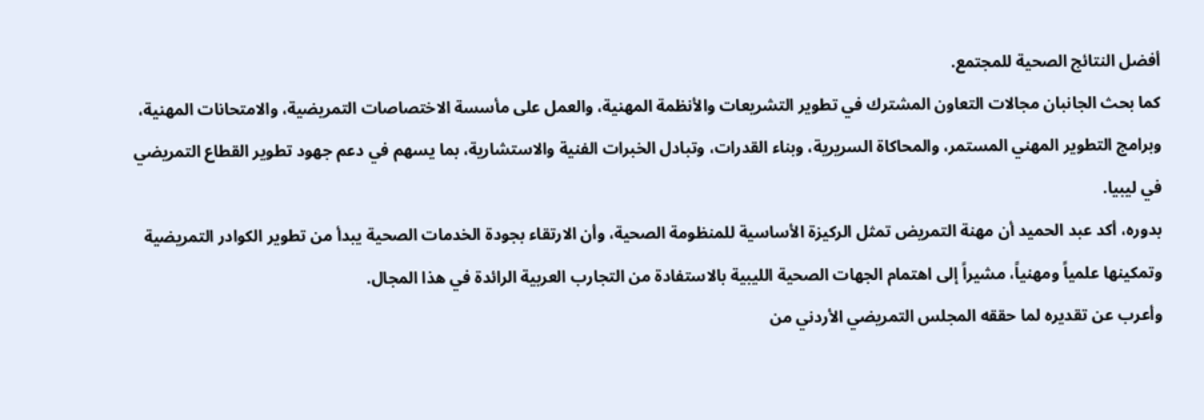أفضل النتائج الصحية للمجتمع.
كما بحث الجانبان مجالات التعاون المشترك في تطوير التشريعات والأنظمة المهنية، والعمل على مأسسة الاختصاصات التمريضية، والامتحانات المهنية، وبرامج التطوير المهني المستمر، والمحاكاة السريرية، وبناء القدرات، وتبادل الخبرات الفنية والاستشارية، بما يسهم في دعم جهود تطوير القطاع التمريضي في ليبيا.
بدوره، أكد عبد الحميد أن مهنة التمريض تمثل الركيزة الأساسية للمنظومة الصحية، وأن الارتقاء بجودة الخدمات الصحية يبدأ من تطوير الكوادر التمريضية وتمكينها علمياً ومهنياً، مشيراً إلى اهتمام الجهات الصحية الليبية بالاستفادة من التجارب العربية الرائدة في هذا المجال.
وأعرب عن تقديره لما حققه المجلس التمريضي الأردني من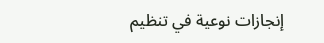إنجازات نوعية في تنظيم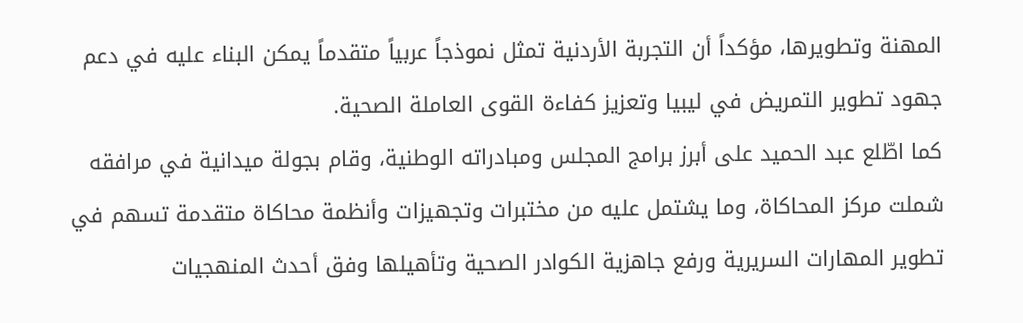المهنة وتطويرها، مؤكداً أن التجربة الأردنية تمثل نموذجاً عربياً متقدماً يمكن البناء عليه في دعم جهود تطوير التمريض في ليبيا وتعزيز كفاءة القوى العاملة الصحية.
كما اطّلع عبد الحميد على أبرز برامج المجلس ومبادراته الوطنية، وقام بجولة ميدانية في مرافقه شملت مركز المحاكاة، وما يشتمل عليه من مختبرات وتجهيزات وأنظمة محاكاة متقدمة تسهم في تطوير المهارات السريرية ورفع جاهزية الكوادر الصحية وتأهيلها وفق أحدث المنهجيات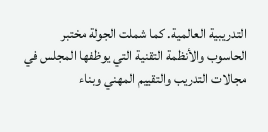التدريبية العالمية. كما شملت الجولة مختبر الحاسوب والأنظمة التقنية التي يوظفها المجلس في مجالات التدريب والتقييم المهني وبناء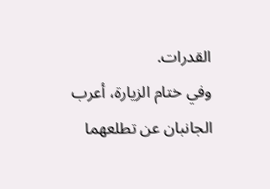القدرات.
وفي ختام الزيارة، أعرب الجانبان عن تطلعهما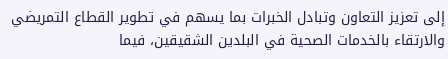إلى تعزيز التعاون وتبادل الخبرات بما يسهم في تطوير القطاع التمريضي والارتقاء بالخدمات الصحية في البلدين الشقيقين، فيما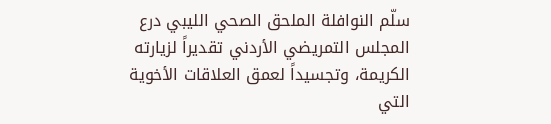سلّم النوافلة الملحق الصحي الليبي درع المجلس التمريضي الأردني تقديراً لزيارته الكريمة، وتجسيداً لعمق العلاقات الأخوية التي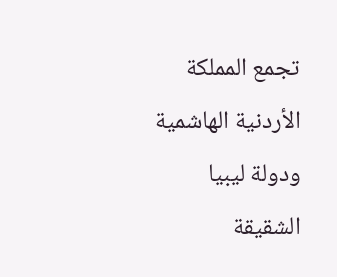تجمع المملكة الأردنية الهاشمية ودولة ليبيا الشقيقة